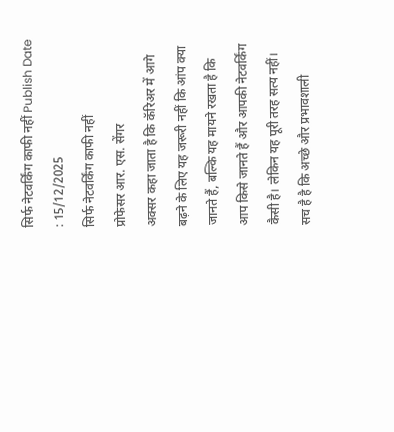सिर्फ नेटवर्किंग काफी नहीं Publish Date : 15/12/2025
सिर्फ नेटवर्किंग काफी नहीं
प्रोफेसर आर. एस. सेंगर
अक्सर कहा जाता है कि कॅरिअर में आगे बढ़ने के लिए यह जरूरी नहीं कि आंप क्या जानते हैं, बल्कि यह मायने रखता है कि आप किसे जानते हैं और आपकी नेटवर्किंग कैसी है। लेकिन यह पूरी तरह सत्य नहीं। सच है है कि अच्छे और प्रभावशाली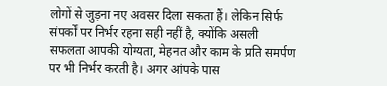लोगों से जुड़ना नए अवसर दिला सकता हैं। लेकिन सिर्फ संपर्कों पर निर्भर रहना सही नहीं है, क्योंकि असली सफलता आपकी योग्यता, मेहनत और काम के प्रति समर्पण पर भी निर्भर करती है। अगर आंपके पास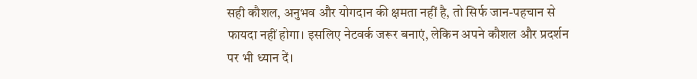सही कौशल, अनुभव और योगदान की क्षमता नहीं है, तो सिर्फ जान-पहचान से फायदा नहीं होगा। इसलिए नेटवर्क जरूर बनाएं, लेकिन अपने कौशल और प्रदर्शन पर भी ध्यान दें।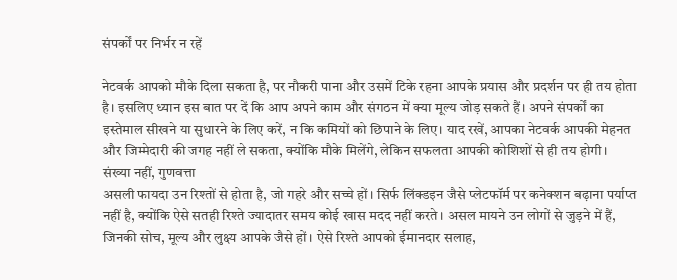संपर्कों पर निर्भर न रहें

नेटवर्क आपको मौके दिला सकता है, पर नौकरी पाना और उसमें टिके रहना आपके प्रयास और प्रदर्शन पर ही तय होता है। इसलिए ध्यान इस बात पर दें कि आप अपने काम और संगठन में क्या मूल्य जोड़ सकते हैं। अपने संपर्कों का इस्तेमाल सीखने या सुधारने के लिए करें, न कि कमियों को छिपाने के लिए। याद रखें, आपका नेटवर्क आपकी मेहनत और जिम्मेदारी की जगह नहीं ले सकता, क्योंकि मौके मिलेंगे, लेकिन सफलता आपकी कोशिशों से ही तय होगी।
संख्या नहीं, गुणवत्ता
असली फायदा उन रिश्तों से होता है, जो गहरे और सच्चे हों। सिर्फ लिंक्डइन जैसे प्लेटफॉर्म पर कनेक्शन बढ़ाना पर्याप्त नहीं है, क्योंकि ऐसे सतही रिश्ते ज्यादातर समय कोई खास मदद नहीं करते। असल मायने उन लोगों से जुड़ने में हैं, जिनकी सोच, मूल्य और लुक्ष्य आपके जैसे हों। ऐसे रिश्ते आपको ईमानदार सलाह,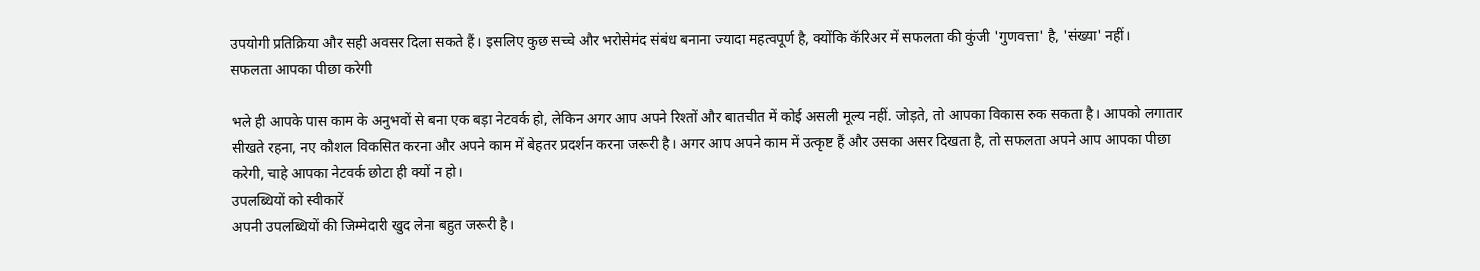उपयोगी प्रतिक्रिया और सही अवसर दिला सकते हैं। इसलिए कुछ सच्चे और भरोसेमंद संबंध बनाना ज्यादा महत्वपूर्ण है, क्योंकि कॅरिअर में सफलता की कुंजी 'गुणवत्ता' है, 'संख्या' नहीं।
सफलता आपका पीछा करेगी

भले ही आपके पास काम के अनुभवों से बना एक बड़ा नेटवर्क हो, लेकिन अगर आप अपने रिश्तों और बातचीत में कोई असली मूल्य नहीं. जोड़ते, तो आपका विकास रुक सकता है। आपको लगातार सीखते रहना, नए कौशल विकसित करना और अपने काम में बेहतर प्रदर्शन करना जरूरी है। अगर आप अपने काम में उत्कृष्ट हैं और उसका असर दिखता है, तो सफलता अपने आप आपका पीछा करेगी, चाहे आपका नेटवर्क छोटा ही क्यों न हो।
उपलब्धियों को स्वीकारें
अपनी उपलब्धियों की जिम्मेदारी खुद लेना बहुत जरूरी है।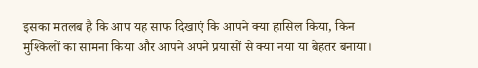इसका मतलब है कि आप यह साफ दिखाएं कि आपने क्या हासिल किया, किन मुश्किलों का सामना किया और आपने अपने प्रयासों से क्या नया या बेहतर बनाया।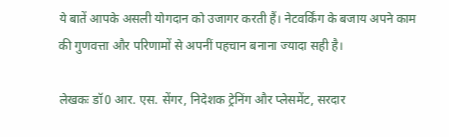ये बातें आपके असली योगदान को उजागर करती हैं। नेटवर्किंग के बजाय अपने काम की गुणवत्ता और परिणामों से अपनीं पहचान बनाना ज्यादा सही है।

लेखकः डॉ0 आर. एस. सेंगर, निदेशक ट्रेनिंग और प्लेसमेंट, सरदार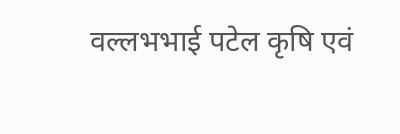वल्लभभाई पटेल कृषि एवं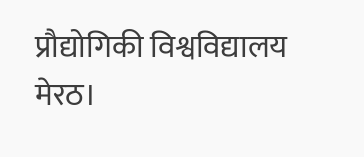प्रौद्योगिकी विश्वविद्यालय मेरठ।